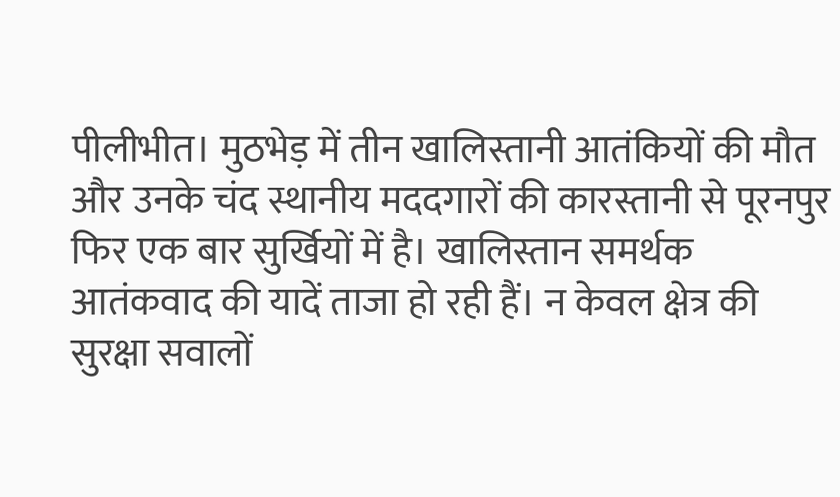पीलीभीत। मुठभेड़ में तीन खालिस्तानी आतंकियों की मौत और उनके चंद स्थानीय मददगारों की कारस्तानी से पूरनपुर फिर एक बार सुर्खियों में है। खालिस्तान समर्थक आतंकवाद की यादें ताजा हो रही हैं। न केवल क्षेत्र की सुरक्षा सवालों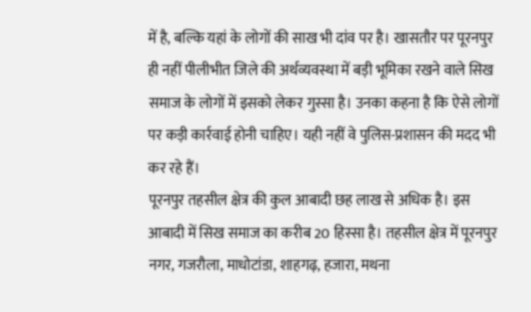में है, बल्कि यहां के लोगों की साख भी दांव पर है। खासतौर पर पूरनपुर ही नहीं पीलीभीत जिले की अर्थव्यवस्था में बड़ी भूमिका रखने वाले सिख समाज के लोगों में इसको लेकर गुस्सा है। उनका कहना है कि ऐसे लोगों पर कड़ी कार्रवाई होनी चाहिए। यही नहीं वे पुलिस-प्रशासन की मदद भी कर रहे हैं।
पूरनपुर तहसील क्षेत्र की कुल आबादी छह लाख से अधिक है। इस आबादी में सिख समाज का करीब 20 हिस्सा है। तहसील क्षेत्र में पूरनपुर नगर, गजरौला, माधोटांडा, शाहगढ़, हजारा, मथना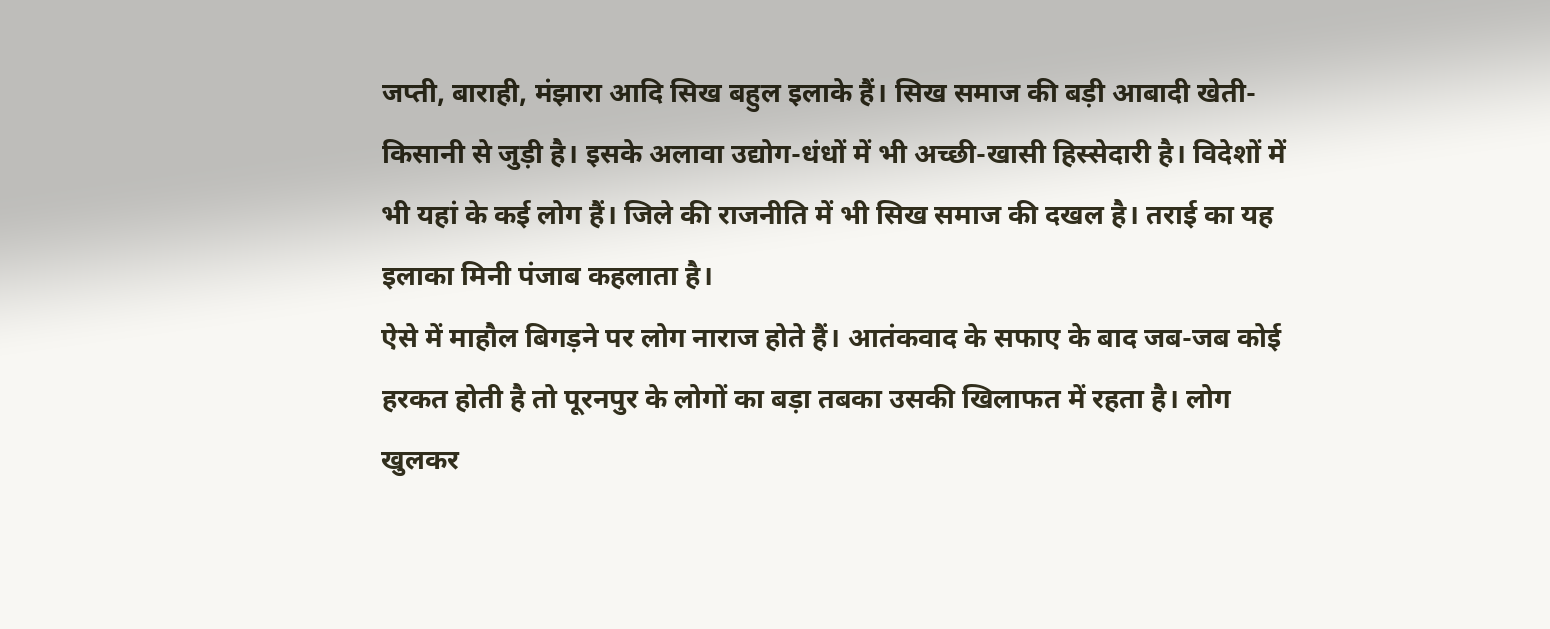जप्ती, बाराही, मंझारा आदि सिख बहुल इलाके हैं। सिख समाज की बड़ी आबादी खेती-किसानी से जुड़ी है। इसके अलावा उद्योग-धंधों में भी अच्छी-खासी हिस्सेदारी है। विदेशों में भी यहां के कई लोग हैं। जिले की राजनीति में भी सिख समाज की दखल है। तराई का यह इलाका मिनी पंजाब कहलाता है।
ऐसे में माहौल बिगड़ने पर लोग नाराज होते हैं। आतंकवाद के सफाए के बाद जब-जब कोई हरकत होती है तो पूरनपुर के लोगों का बड़ा तबका उसकी खिलाफत में रहता है। लोग खुलकर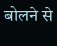बोलने से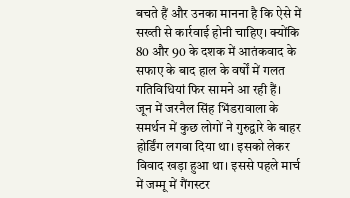बचते हैं और उनका मानना है कि ऐसे में सख्ती से कार्रवाई होनी चाहिए। क्योंकि 80 और 90 के दशक में आतंकवाद के सफाए के बाद हाल के वर्षों में गलत गतिविधियां फिर सामने आ रही हैं।
जून में जरनैल सिंह भिंडरावाला के समर्थन में कुछ लोगों ने गुरुद्वारे के बाहर होर्डिंग लगवा दिया था। इसको लेकर विवाद खड़ा हुआ था। इससे पहले मार्च में जम्मू में गैंगस्टर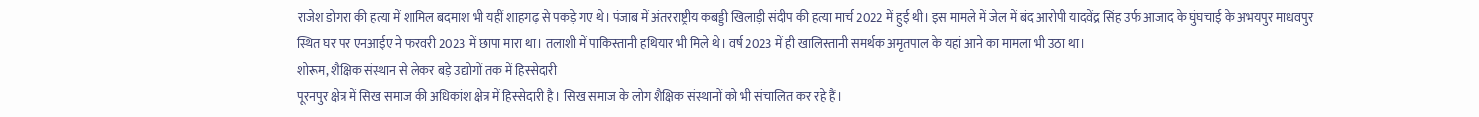राजेश डोगरा की हत्या में शामिल बदमाश भी यहीं शाहगढ़ से पकड़े गए थे। पंजाब में अंतरराष्ट्रीय कबड्डी खिलाड़ी संदीप की हत्या मार्च 2022 में हुई थी। इस मामले में जेल में बंद आरोपी यादवेंद्र सिंह उर्फ आजाद के घुंघचाई के अभयपुर माधवपुर स्थित घर पर एनआईए ने फरवरी 2023 में छापा मारा था। तलाशी में पाकिस्तानी हथियार भी मिले थे। वर्ष 2023 में ही खालिस्तानी समर्थक अमृतपाल के यहां आने का मामला भी उठा था।
शोरूम, शैक्षिक संस्थान से लेकर बड़े उद्योगों तक में हिस्सेदारी
पूरनपुर क्षेत्र में सिख समाज की अधिकांश क्षेत्र में हिस्सेदारी है। सिख समाज के लोग शैक्षिक संस्थानों को भी संचालित कर रहे हैं।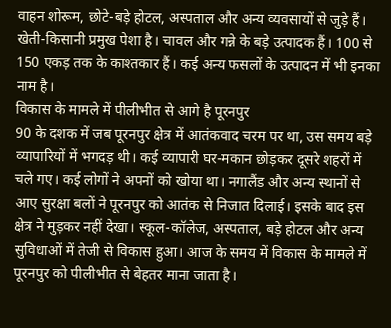वाहन शोरूम, छोटे-बड़े होटल, अस्पताल और अन्य व्यवसायों से जुड़े हैं। खेती-किसानी प्रमुख पेशा है। चावल और गन्ने के बड़े उत्पादक हैं। 100 से 150 एकड़ तक के काश्तकार हैं। कई अन्य फसलों के उत्पादन में भी इनका नाम है।
विकास के मामले में पीलीभीत से आगे है पूरनपुर
90 के दशक में जब पूरनपुर क्षेत्र में आतंकवाद चरम पर था, उस समय बड़े व्यापारियों में भगदड़ थी। कई व्यापारी घर-मकान छोड़कर दूसरे शहरों में चले गए। कई लोगों ने अपनों को खोया था। नगालैंड और अन्य स्थानों से आए सुरक्षा बलों ने पूरनपुर को आतंक से निजात दिलाई। इसके बाद इस क्षेत्र ने मुड़कर नहीं देखा। स्कूल-कॉलेज, अस्पताल, बड़े होटल और अन्य सुविधाओं में तेजी से विकास हुआ। आज के समय में विकास के मामले में पूरनपुर को पीलीभीत से बेहतर माना जाता है।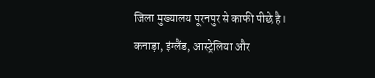जिला मुख्यालय पूरनपुर से काफी पीछे है।
कनाड़ा, इंग्लैंड, आस्ट्रेलिया और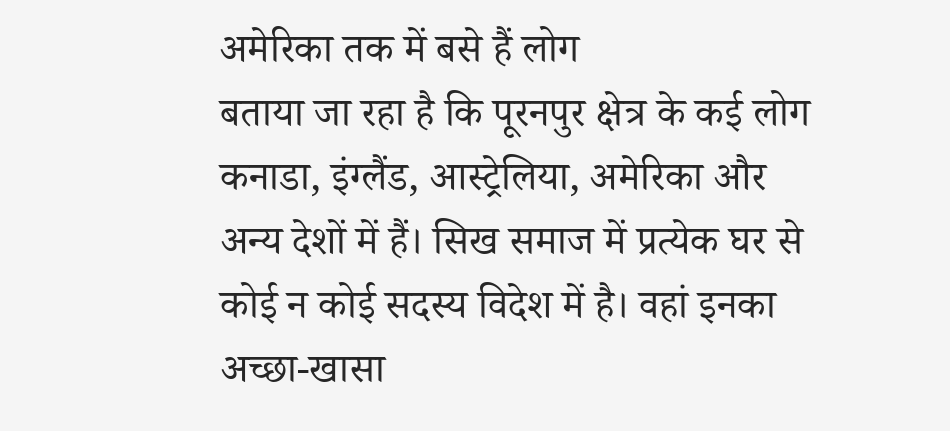अमेरिका तक में बसे हैं लोग
बताया जा रहा है कि पूरनपुर क्षेत्र के कई लोग कनाडा, इंग्लैंड, आस्ट्रेलिया, अमेरिका और अन्य देशों में हैं। सिख समाज में प्रत्येक घर से कोई न कोई सदस्य विदेश में है। वहां इनका अच्छा-खासा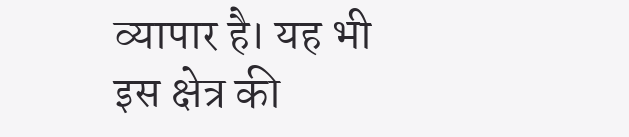व्यापार है। यह भी इस क्षेत्र की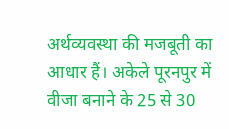अर्थव्यवस्था की मजबूती का आधार हैं। अकेले पूरनपुर में वीजा बनाने के 25 से 30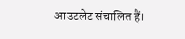आउटलेट संचालित हैं।